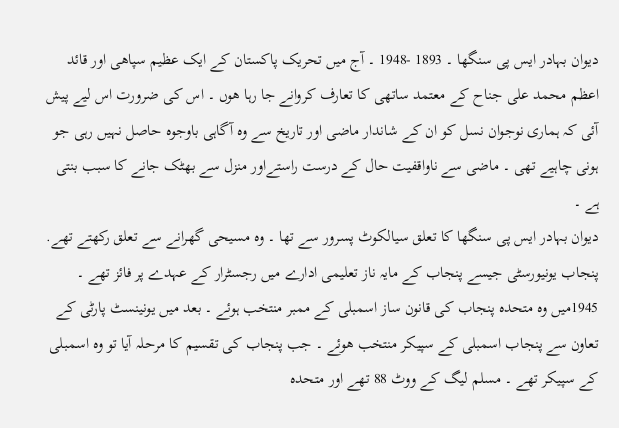دیوان بہادر ایس پی سنگھا ۔ 1893 -1948 ۔ آج میں تحریک پاکستان کے ایک عظیم سپاھی اور قائد اعظم محمد علی جناح کے معتمد ساتھی کا تعارف کروانے جا رہا ھوں ۔ اس کی ضرورت اس لیے پیش آئی کہ ہماری نوجوان نسل کو ان کے شاندار ماضی اور تاریخ سے وہ آگاہی باوجوہ حاصل نہیں رہی جو ہونی چاہیے تھی ۔ ماضی سے ناواقفیت حال کے درست راستےاور منزل سے بھٹک جانے کا سبب بنتی ہے ۔
دیوان بہادر ایس پی سنگھا کا تعلق سیالکوٹ پسرور سے تھا ۔ وہ مسیحی گھرانے سے تعلق رکھتے تھے. پنجاب یونیورسٹی جیسے پنجاب کے مایہ ناز تعلیمی ادارے میں رجسٹرار کے عہدے پر فائز تھے ۔ 1945میں وہ متحدہ پنجاب کی قانون ساز اسمبلی کے ممبر منتخب ہوئے ۔ بعد میں یونینسٹ پارٹی کے تعاون سے پنجاب اسمبلی کے سپیکر منتخب ھوئے ۔ جب پنجاب کی تقسیم کا مرحلہ آیا تو وہ اسمبلی کے سپیکر تھے ۔ مسلم لیگ کے ووٹ 88 تھے اور متحدہ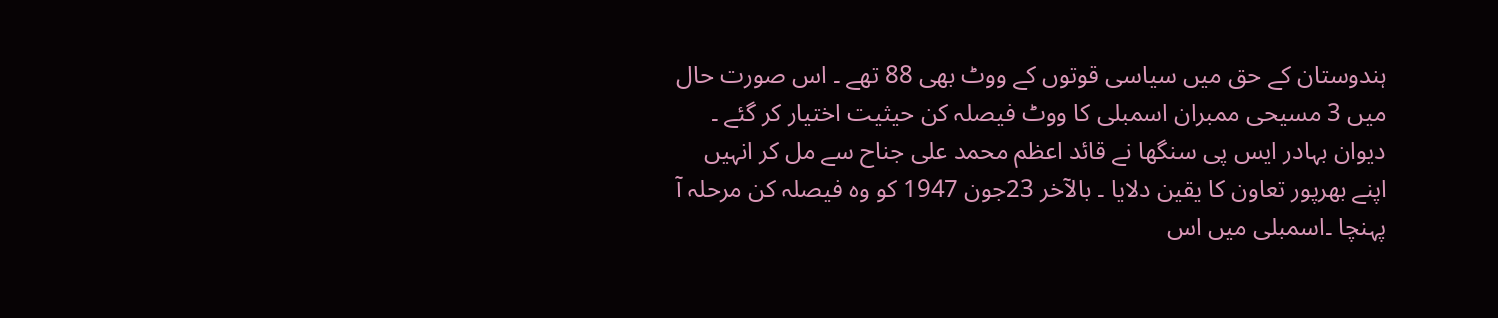ہندوستان کے حق میں سیاسی قوتوں کے ووٹ بھی 88 تھے ۔ اس صورت حال میں 3 مسیحی ممبران اسمبلی کا ووٹ فیصلہ کن حیثیت اختیار کر گئے ۔ دیوان بہادر ایس پی سنگھا نے قائد اعظم محمد علی جناح سے مل کر انہیں اپنے بھرپور تعاون کا یقین دلایا ۔ بالآخر 23جون 1947 کو وہ فیصلہ کن مرحلہ آ پہنچا ۔اسمبلی میں اس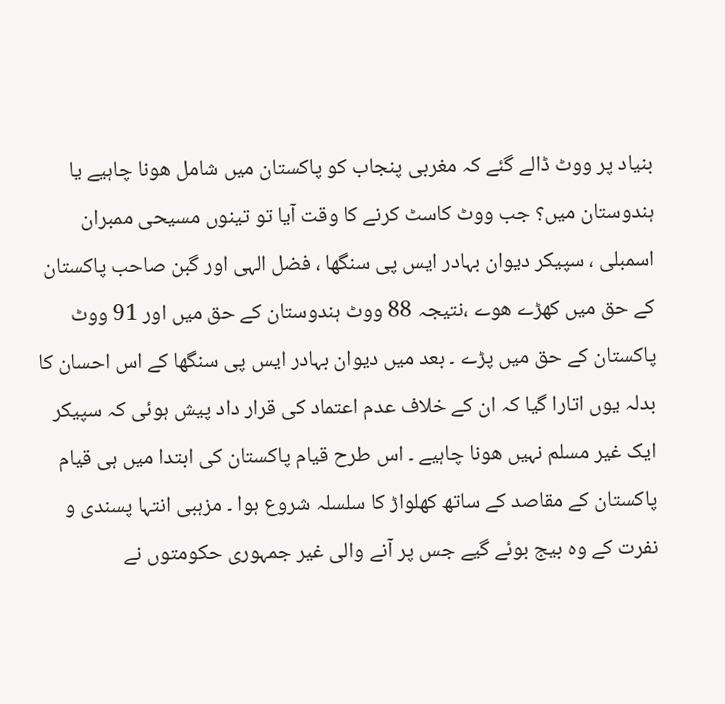بنیاد پر ووٹ ڈالے گئے کہ مغربی پنجاب کو پاکستان میں شامل ھونا چاہیے یا ہندوستان میں؟ جب ووٹ کاسٹ کرنے کا وقت آیا تو تینوں مسیحی ممبران اسمبلی ، سپیکر دیوان بہادر ایس پی سنگھا ، فضل الہی اور گبن صاحب پاکستان کے حق میں کھڑے ھوے ،نتیجہ 88 ووٹ ہندوستان کے حق میں اور 91 ووٹ پاکستان کے حق میں پڑے ۔ بعد میں دیوان بہادر ایس پی سنگھا کے اس احسان کا بدلہ یوں اتارا گیا کہ ان کے خلاف عدم اعتماد کی قرار داد پیش ہوئی کہ سپیکر ایک غیر مسلم نہیں ھونا چاہیے ۔ اس طرح قیام پاکستان کی ابتدا میں ہی قیام پاکستان کے مقاصد کے ساتھ کھلواڑ کا سلسلہ شروع ہوا ۔ مزہبی انتہا پسندی و نفرت کے وہ بیج بوئے گیے جس پر آنے والی غیر جمہوری حکومتوں نے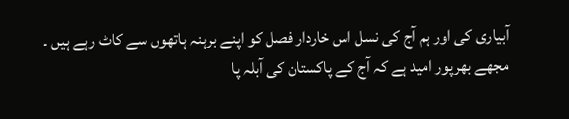آبیاری کی اور ہم آج کی نسل اس خاردار فصل کو اپنے برہنہ ہاتھوں سے کاٹ رہے ہیں ۔
مجھے بھرپور امید ہے کہ آج کے پاکستان کی آبلہ پا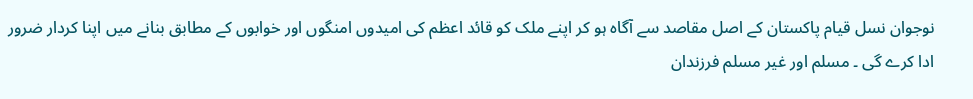نوجوان نسل قیام پاکستان کے اصل مقاصد سے آگاہ ہو کر اپنے ملک کو قائد اعظم کی امیدوں امنگوں اور خوابوں کے مطابق بنانے میں اپنا کردار ضرور ادا کرے گی ۔ مسلم اور غیر مسلم فرزندان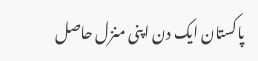پاکستان ایک دن اپنی منزل حاصل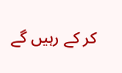کر کے رہیں گے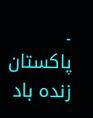۔
پاکستان زندہ باد